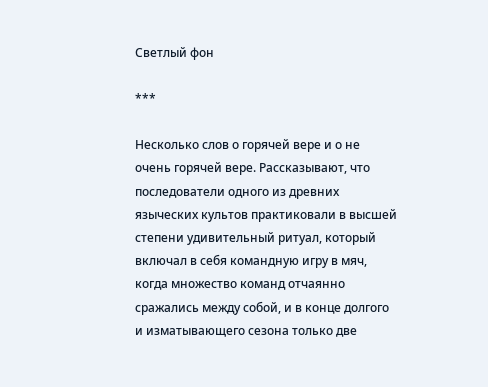Светлый фон

***

Несколько слов о горячей вере и о не очень горячей вере. Рассказывают, что последователи одного из древних языческих культов практиковали в высшей степени удивительный ритуал, который включал в себя командную игру в мяч, когда множество команд отчаянно сражались между собой, и в конце долгого и изматывающего сезона только две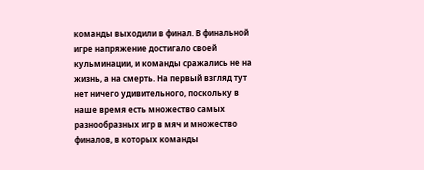команды выходили в финал. В финальной игре напряжение достигало своей кульминации, и команды сражались не на жизнь, а на смерть. На первый взгляд тут нет ничего удивительного, поскольку в наше время есть множество самых разнообразных игр в мяч и множество финалов, в которых команды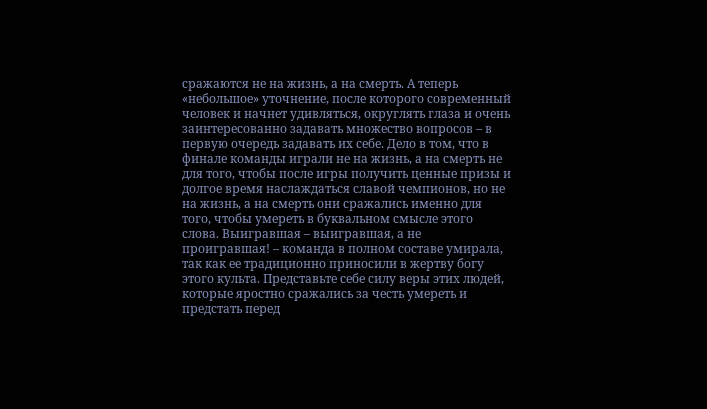сражаются не на жизнь, а на смерть. А теперь «небольшое» уточнение, после которого современный человек и начнет удивляться, округлять глаза и очень заинтересованно задавать множество вопросов – в первую очередь задавать их себе. Дело в том, что в финале команды играли не на жизнь, а на смерть не для того, чтобы после игры получить ценные призы и долгое время наслаждаться славой чемпионов, но не на жизнь, а на смерть они сражались именно для того, чтобы умереть в буквальном смысле этого слова. Выигравшая – выигравшая, а не проигравшая! – команда в полном составе умирала, так как ее традиционно приносили в жертву богу этого культа. Представьте себе силу веры этих людей, которые яростно сражались за честь умереть и предстать перед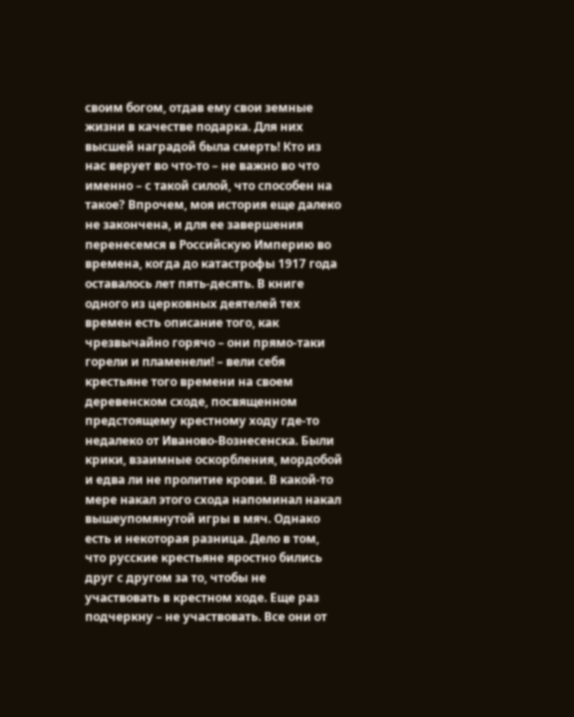своим богом, отдав ему свои земные жизни в качестве подарка. Для них высшей наградой была смерть! Кто из нас верует во что-то – не важно во что именно – с такой силой, что способен на такое? Впрочем, моя история еще далеко не закончена, и для ее завершения перенесемся в Российскую Империю во времена, когда до катастрофы 1917 года оставалось лет пять-десять. В книге одного из церковных деятелей тех времен есть описание того, как чрезвычайно горячо – они прямо-таки горели и пламенели! – вели себя крестьяне того времени на своем деревенском сходе, посвященном предстоящему крестному ходу где-то недалеко от Иваново-Вознесенска. Были крики, взаимные оскорбления, мордобой и едва ли не пролитие крови. В какой-то мере накал этого схода напоминал накал вышеупомянутой игры в мяч. Однако есть и некоторая разница. Дело в том, что русские крестьяне яростно бились друг с другом за то, чтобы не участвовать в крестном ходе. Еще раз подчеркну – не участвовать. Все они от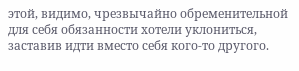этой, видимо, чрезвычайно обременительной для себя обязанности хотели уклониться, заставив идти вместо себя кого-то другого.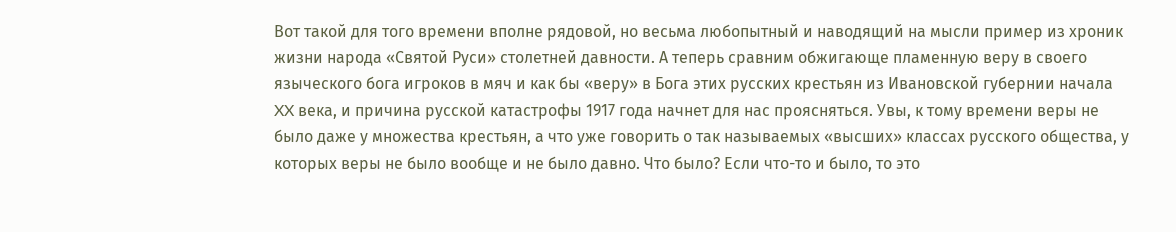Вот такой для того времени вполне рядовой, но весьма любопытный и наводящий на мысли пример из хроник жизни народа «Святой Руси» столетней давности. А теперь сравним обжигающе пламенную веру в своего языческого бога игроков в мяч и как бы «веру» в Бога этих русских крестьян из Ивановской губернии начала XX века, и причина русской катастрофы 1917 года начнет для нас проясняться. Увы, к тому времени веры не было даже у множества крестьян, а что уже говорить о так называемых «высших» классах русского общества, у которых веры не было вообще и не было давно. Что было? Если что-то и было, то это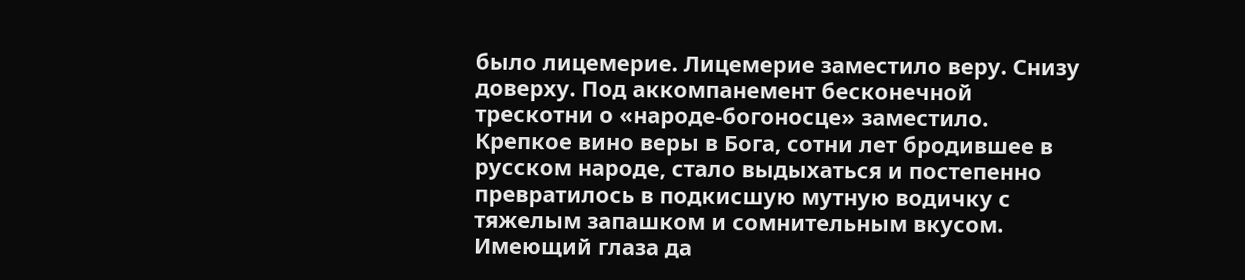было лицемерие. Лицемерие заместило веру. Снизу доверху. Под аккомпанемент бесконечной трескотни о «народе-богоносце» заместило. Крепкое вино веры в Бога, сотни лет бродившее в русском народе, стало выдыхаться и постепенно превратилось в подкисшую мутную водичку с тяжелым запашком и сомнительным вкусом. Имеющий глаза да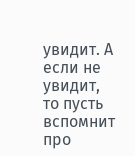увидит. А если не увидит, то пусть вспомнит про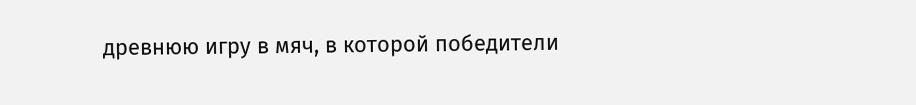древнюю игру в мяч, в которой победители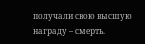получали свою высшую награду – смерть.